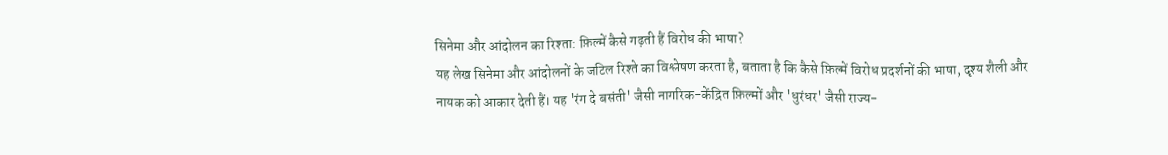सिनेमा और आंदोलन का रिश्ता: फ़िल्में कैसे गढ़ती हैं विरोध की भाषा?
यह लेख सिनेमा और आंदोलनों के जटिल रिश्ते का विश्लेषण करता है, बताता है कि कैसे फ़िल्में विरोध प्रदर्शनों की भाषा, दृश्य शैली और नायक को आकार देती हैं। यह 'रंग दे बसंती' जैसी नागरिक-केंद्रित फ़िल्मों और 'धुरंधर' जैसी राज्य-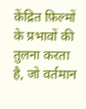केंद्रित फ़िल्मों के प्रभावों की तुलना करता है, जो वर्तमान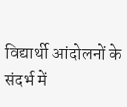विद्यार्थी आंदोलनों के संदर्भ में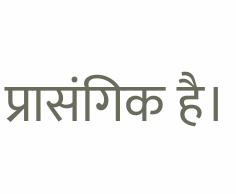प्रासंगिक है।